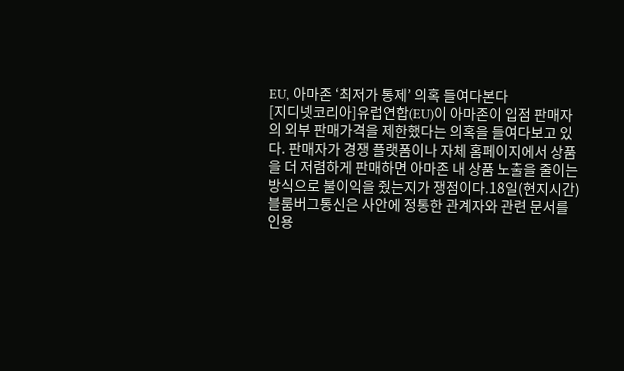EU, 아마존 ‘최저가 통제’ 의혹 들여다본다
[지디넷코리아]유럽연합(EU)이 아마존이 입점 판매자의 외부 판매가격을 제한했다는 의혹을 들여다보고 있다. 판매자가 경쟁 플랫폼이나 자체 홈페이지에서 상품을 더 저렴하게 판매하면 아마존 내 상품 노출을 줄이는 방식으로 불이익을 줬는지가 쟁점이다.18일(현지시간) 블룸버그통신은 사안에 정통한 관계자와 관련 문서를 인용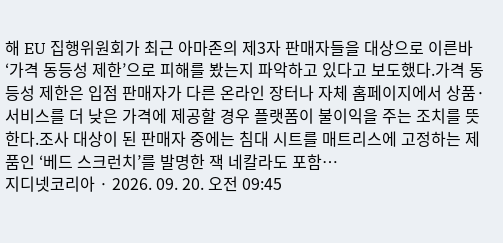해 EU 집행위원회가 최근 아마존의 제3자 판매자들을 대상으로 이른바 ‘가격 동등성 제한’으로 피해를 봤는지 파악하고 있다고 보도했다.가격 동등성 제한은 입점 판매자가 다른 온라인 장터나 자체 홈페이지에서 상품·서비스를 더 낮은 가격에 제공할 경우 플랫폼이 불이익을 주는 조치를 뜻한다.조사 대상이 된 판매자 중에는 침대 시트를 매트리스에 고정하는 제품인 ‘베드 스크런치’를 발명한 잭 네칼라도 포함…
지디넷코리아 · 2026. 09. 20. 오전 09:45